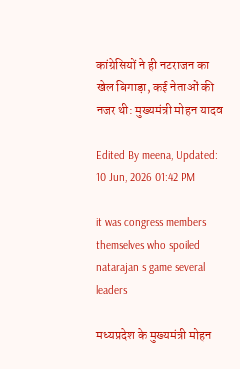कांग्रेसियों ने ही नटराजन का खेल बिगाड़ा, कई नेताओं की नजर थी: मुख्यमंत्री मोहन यादव

Edited By meena, Updated: 10 Jun, 2026 01:42 PM

it was congress members themselves who spoiled natarajan s game several leaders

मध्यप्रदेश के मुख्यमंत्री मोहन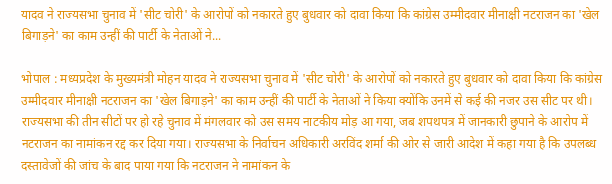यादव ने राज्यसभा चुनाव में 'सीट चोरी' के आरोपों को नकारते हुए बुधवार को दावा किया कि कांग्रेस उम्मीदवार मीनाक्षी नटराजन का 'खेल बिगाड़ने' का काम उन्हीं की पार्टी के नेताओं ने...

भोपाल : मध्यप्रदेश के मुख्यमंत्री मोहन यादव ने राज्यसभा चुनाव में 'सीट चोरी' के आरोपों को नकारते हुए बुधवार को दावा किया कि कांग्रेस उम्मीदवार मीनाक्षी नटराजन का 'खेल बिगाड़ने' का काम उन्हीं की पार्टी के नेताओं ने किया क्योंकि उनमें से कई की नजर उस सीट पर थी। राज्यसभा की तीन सीटों पर हो रहे चुनाव में मंगलवार को उस समय नाटकीय मोड़ आ गया, जब शपथपत्र में जानकारी छुपाने के आरोप में नटराजन का नामांकन रद्द कर दिया गया। राज्यसभा के निर्वाचन अधिकारी अरविंद शर्मा की ओर से जारी आदेश में कहा गया है कि उपलब्ध दस्तावेजों की जांच के बाद पाया गया कि नटराजन ने नामांकन के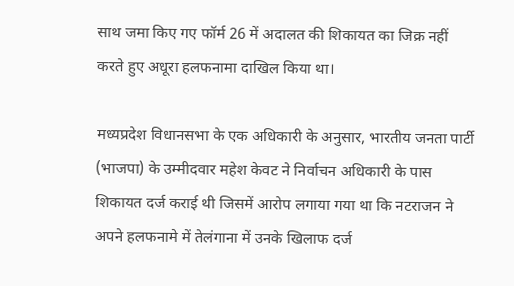साथ जमा किए गए फॉर्म 26 में अदालत की शिकायत का जिक्र नहीं करते हुए अधूरा हलफनामा दाखिल किया था।

मध्यप्रदेश विधानसभा के एक अधिकारी के अनुसार, भारतीय जनता पार्टी (भाजपा) के उम्मीदवार महेश केवट ने निर्वाचन अधिकारी के पास शिकायत दर्ज कराई थी जिसमें आरोप लगाया गया था कि नटराजन ने अपने हलफनामे में तेलंगाना में उनके खिलाफ दर्ज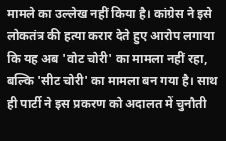मामले का उल्लेख नहीं किया है। कांग्रेस ने इसे लोकतंत्र की हत्या करार देते हुए आरोप लगाया कि यह अब 'वोट चोरी' का मामला नहीं रहा, बल्कि 'सीट चोरी' का मामला बन गया है। साथ ही पार्टी ने इस प्रकरण को अदालत में चुनौती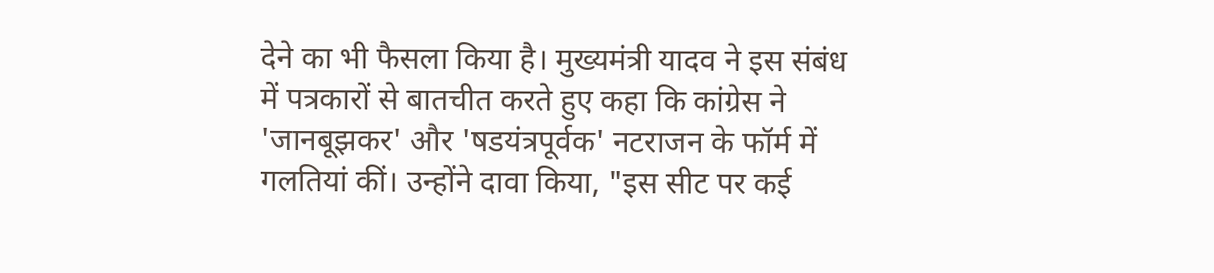देने का भी फैसला किया है। मुख्यमंत्री यादव ने इस संबंध में पत्रकारों से बातचीत करते हुए कहा कि कांग्रेस ने 'जानबूझकर' और 'षडयंत्रपूर्वक' नटराजन के फॉर्म में गलतियां कीं। उन्होंने दावा किया, "इस सीट पर कई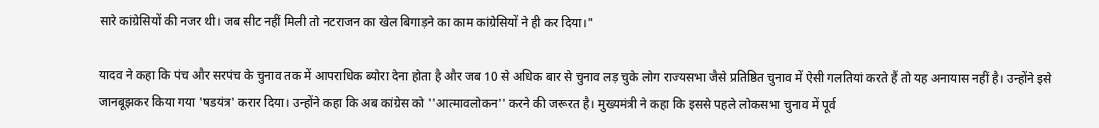सारे कांग्रेसियों की नजर थी। जब सीट नहीं मिली तो नटराजन का खेल बिगाड़ने का काम कांग्रेसियों ने ही कर दिया।"

यादव ने कहा कि पंच और सरपंच के चुनाव तक में आपराधिक ब्योरा देना होता है और जब 10 से अधिक बार से चुनाव लड़ चुके लोग राज्यसभा जैसे प्रतिष्ठित चुनाव में ऐसी गलतियां करते हैं तो यह अनायास नहीं है। उन्होंने इसे जानबूझकर किया गया 'षडयंत्र' करार दिया। उन्होंने कहा कि अब कांग्रेस को ''आत्मावलोकन'' करने की जरूरत है। मुख्यमंत्री ने कहा कि इससे पहले लोकसभा चुनाव में पूर्व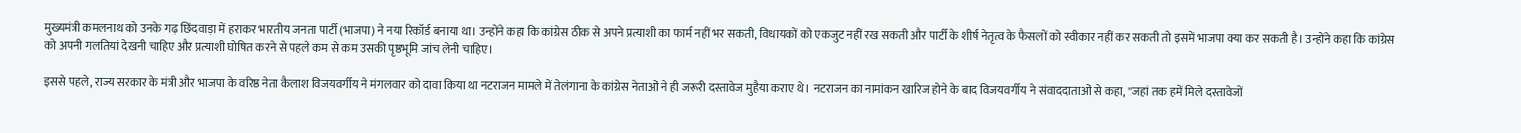मुख्यमंत्री कमलनाथ को उनके गढ़ छिंदवाड़ा में हराकर भारतीय जनता पार्टी (भाजपा) ने नया रिकॉर्ड बनाया था। उन्होंने कहा कि कांग्रेस ठीक से अपने प्रत्याशी का फार्म नहीं भर सकती, विधायकों को एकजुट नहीं रख सकती और पार्टी के शीर्ष नेतृत्व के फैसलों को स्वीकार नहीं कर सकती तो इसमें भाजपा क्या कर सकती है। उन्होंने कहा कि कांग्रेस को अपनी गलतियां देखनी चाहिए और प्रत्याशी घोषित करने से पहले कम से कम उसकी पृष्ठभूमि जांच लेनी चाहिए।

इससे पहले, राज्य सरकार के मंत्री और भाजपा के वरिष्ठ नेता कैलाश विजयवर्गीय ने मंगलवार को दावा किया था नटराजन मामले में तेलंगाना के कांग्रेस नेताओं ने ही जरूरी दस्तावेज मुहैया कराए थे। नटराजन का नामांकन खारिज होने के बाद विजयवर्गीय ने संवाददाताओं से कहा, ''जहां तक हमें मिले दस्तावेजों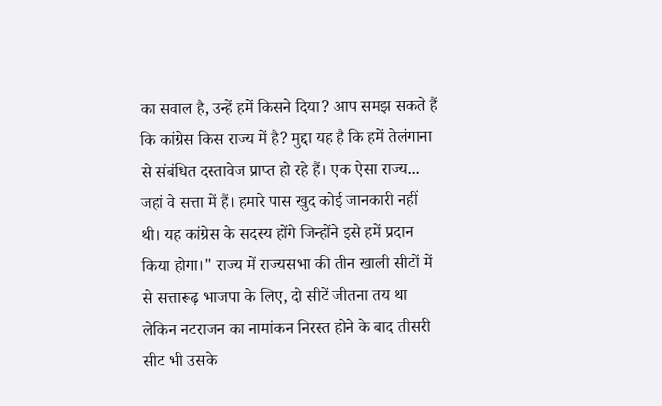का सवाल है, उन्हें हमें किसने दिया? आप समझ सकते हैं कि कांग्रेस किस राज्य में है? मुद्दा यह है कि हमें तेलंगाना से संबंधित दस्तावेज प्राप्त हो रहे हैं। एक ऐसा राज्य... जहां वे सत्ता में हैं। हमारे पास खुद कोई जानकारी नहीं थी। यह कांग्रेस के सदस्य होंगे जिन्होंने इसे हमें प्रदान किया होगा।" राज्य में राज्यसभा की तीन खाली सीटों में से सत्तारूढ़ भाजपा के लिए, दो सीटें जीतना तय था लेकिन नटराजन का नामांकन निरस्त होने के बाद तीसरी सीट भी उसके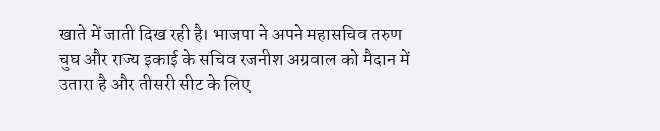खाते में जाती दिख रही है। भाजपा ने अपने महासचिव तरुण चुघ और राज्य इकाई के सचिव रजनीश अग्रवाल को मैदान में उतारा है और तीसरी सीट के लिए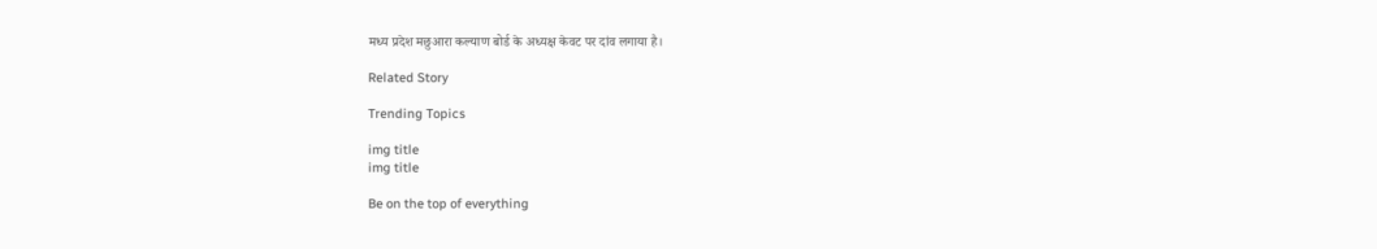मध्य प्रदेश मछुआरा कल्याण बोर्ड के अध्यक्ष केवट पर दांव लगाया है।

Related Story

Trending Topics

img title
img title

Be on the top of everything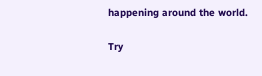happening around the world.

Try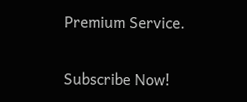Premium Service.

Subscribe Now!